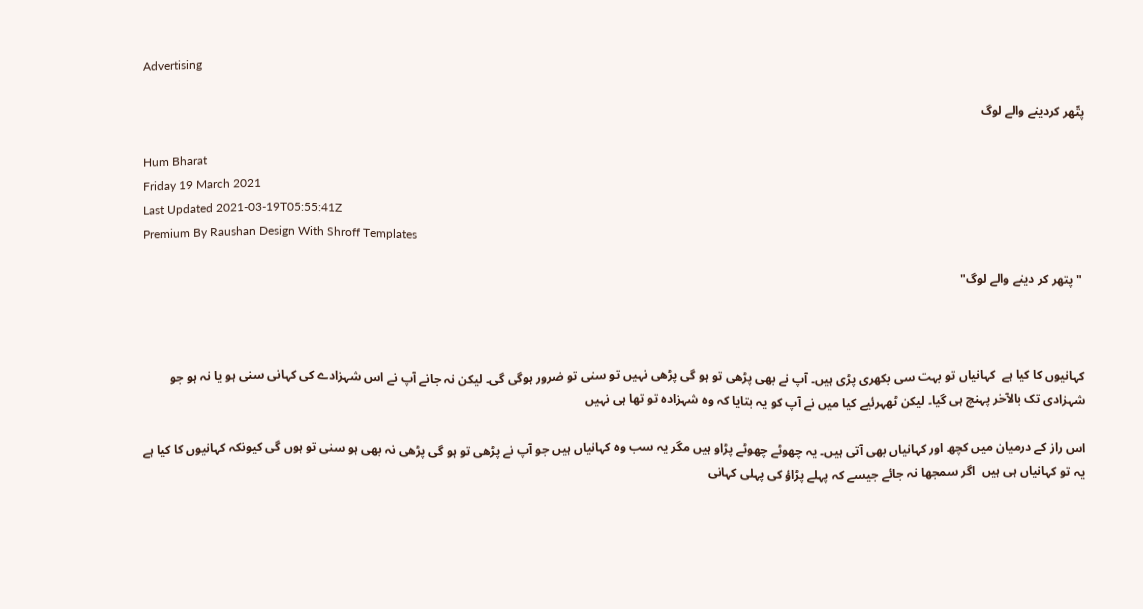Advertising

پتّھر کردینے والے لوگ

Hum Bharat
Friday 19 March 2021
Last Updated 2021-03-19T05:55:41Z
Premium By Raushan Design With Shroff Templates

 "پتھر کر دینے والے لوگ"



کہانیوں کا کیا ہے  کہانیاں تو بہت سی بکھری پڑی ہیں۔ آپ نے بھی پڑھی تو ہو گی پڑھی نہیں تو سنی تو ضرور ہوگی گی۔ لیکن نہ جانے آپ نے اس شہزادے کی کہانی سنی ہو یا نہ ہو جو شہزادی تک بالآخر پہنچ ہی گیا۔ لیکن ٹھہرئیے کیا میں نے آپ کو یہ بتایا کہ وہ شہزادہ تو تھا ہی نہیں

اس راز کے درمیان میں کچھ اور کہانیاں بھی آتی ہیں۔ یہ چھوٹے چھوٹے پڑاو ہیں مگر یہ سب وہ کہانیاں ہیں جو آپ نے پڑھی تو ہو گی پڑھی نہ بھی ہو سنی تو ہوں گی کیونکہ کہانیوں کا کیا ہے یہ تو کہانیاں ہی ہیں  اگر سمجھا نہ جائے جیسے کہ پہلے پڑاؤ کی پہلی کہانی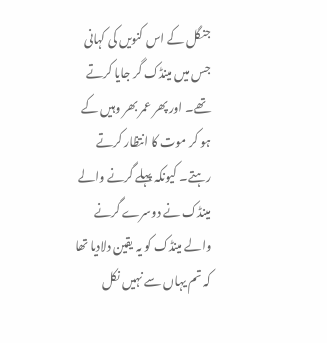جنگل کے اس کنویں کی کہانی جس میں مینڈک گر جایا کرتے تھے۔ اور پھر عمر بھر وہیں کے ہو کر موت کا انتظار کرتے رہتے۔ کیونکہ پہلے گرنے والے مینڈک نے دوسرے گرنے والے مینڈک کو یہ یقین دلادیا تھا کہ تم یہاں سے نہیں نکل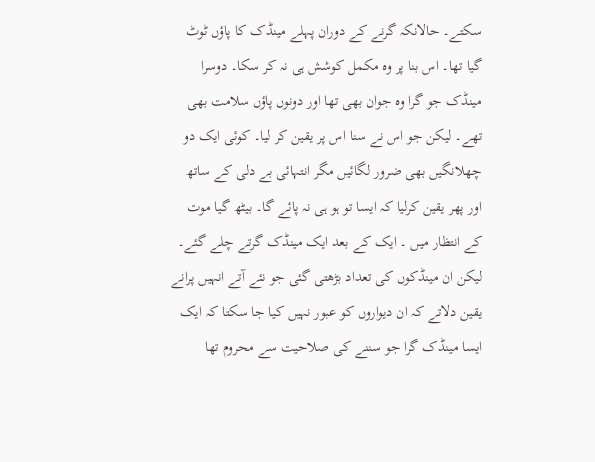سکتے۔ حالانکہ گرنے کے دوران پہلے مینڈک کا پاؤں ٹوٹ گیا تھا۔ اس بنا پر وہ مکمل کوشش ہی نہ کر سکا۔ دوسرا مینڈک جو گرا وہ جوان بھی تھا اور دونوں پاؤں سلامت بھی تھے۔ لیکن جو اس نے سنا اس پر یقین کر لیا۔ کوئی ایک دو چھلانگیں بھی ضرور لگائیں مگر انتہائی بے دلی کے ساتھ اور پھر یقین کرلیا کہ ایسا تو ہو ہی نہ پائے گا۔ بیٹھ گیا موت کے انتظار میں ۔ ایک کے بعد ایک مینڈک گرتے چلے گئے۔ لیکن ان مینڈکوں کی تعداد بڑھتی گئی جو نئے آتے انہیں پرانے یقین دلاتے کہ ان دیواروں کو عبور نہیں کیا جا سکتا کہ ایک ایسا مینڈک گرا جو سننے کی صلاحیت سے محروم تھا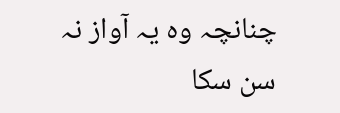چنانچہ وہ یہ آواز نہ سن سکا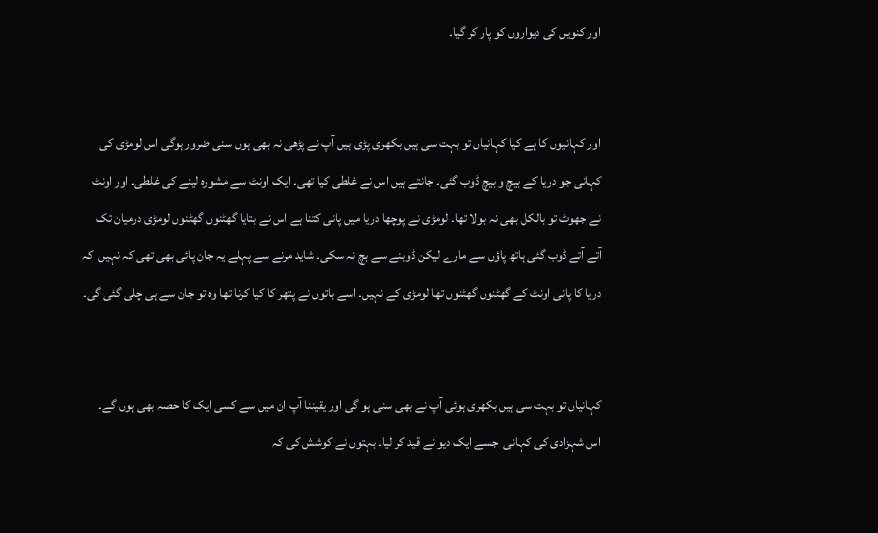اور کنویں کی دیواروں کو پار کر گیا۔


اور کہانیوں کا ہے کیا کہانیاں تو بہت سی ہیں بکھری پڑی ہیں آپ نے پڑھی نہ بھی ہوں سنی ضرور ہوگی اس لومڑی کی کہانی جو دریا کے بیچ و بیچ ڈوب گئی۔ جانتے ہیں اس نے غلطی کیا تھی۔ ایک اونٹ سے مشورہ لینے کی غلطی۔ اور اونٹ نے جھوٹ تو بالکل بھی نہ بولا تھا۔ لومڑی نے پوچھا دریا میں پانی کتنا ہے اس نے بتایا گھٹنوں گھٹنوں لومڑی درمیان تک آتے آتے ڈوب گئی ہاتھ پاؤں سے مارے لیکن ڈوبنے سے بچ نہ سکی۔ شاید مرنے سے پہلے یہ جان پائی بھی تھی کہ نہیں  کہ دریا کا پانی اونٹ کے گھٹنوں گھٹنوں تھا لومڑی کے نہیں۔ اسے باتوں نے پتھر کا کیا کرنا تھا وہ تو جان سے ہی چلی گئی گی۔


کہانیاں تو بہت سی ہیں بکھری ہوئی آپ نے بھی سنی ہو گی اور یقیننا آپ ان میں سے کسی ایک کا حصہ بھی ہوں گے۔  اس شہزادی کی کہانی  جسے ایک دیو نے قید کر لیا۔ بہتوں نے کوشش کی کہ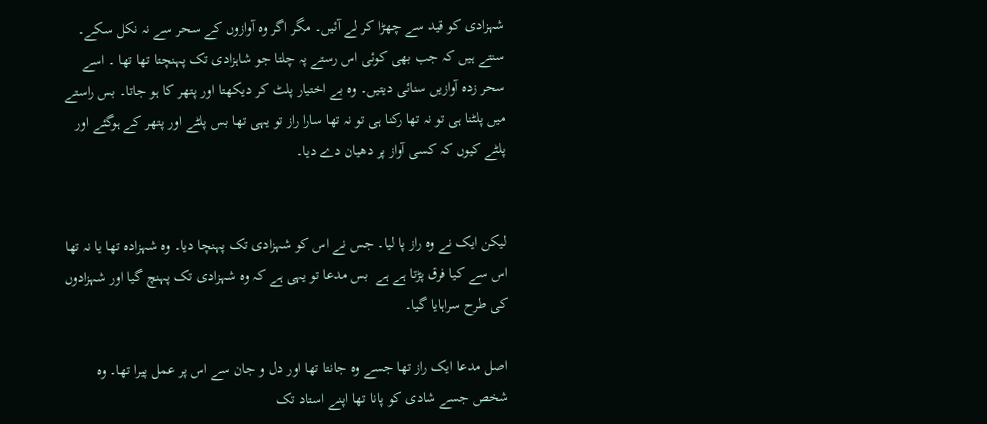شہزادی کو قید سے چھڑا کر لے آئیں۔ مگر اگر وہ آوازوں کے سحر سے نہ نکل سکے۔ سنتے ہیں کہ جب بھی کوئی اس رستے پہ چلتا جو شاہزادی تک پہنچتا تھا تھا ۔ اسے سحر زدہ آوازیں سنائی دیتیں۔ وہ بے اختیار پلٹ کر دیکھتا اور پتھر کا ہو جاتا۔ بس راستے میں پلٹنا ہی تو نہ تھا رکنا ہی تو نہ تھا سارا راز تو یہی تھا بس پلٹے اور پتھر کے ہوگئے اور پلٹے کیوں کہ کسی آواز پر دھیان دے دیا۔


لیکن ایک نے وہ راز پا لیا۔ جس نے اس کو شہزادی تک پہنچا دیا۔ وہ شہزادہ تھا یا نہ تھا اس سے کیا فرق پڑتا ہے ہے  بس مدعا تو یہی ہے کہ وہ شہزادی تک پہنچ گیا اور شہزادوں کی طرح سراہایا گیا۔

اصل مدعا ایک راز تھا جسے وہ جانتا تھا اور دل و جان سے اس پر عمل پیرا تھا۔ وہ شخص جسے شادی کو پانا تھا اپنے استاد تک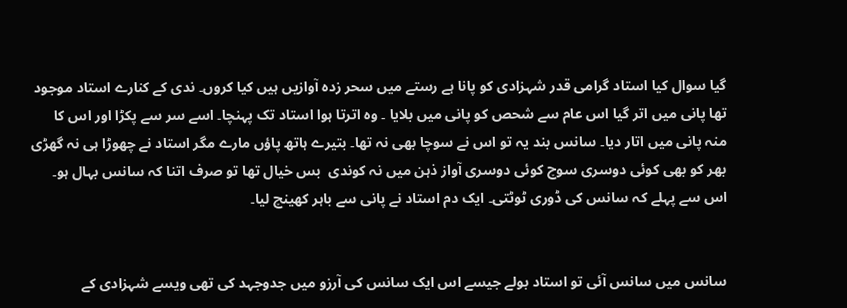گیا سوال کیا استاد گرامی قدر شہزادی کو پانا ہے رستے میں سحر زدہ آوازیں ہیں کیا کروں۔ ندی کے کنارے استاد موجود تھا پانی میں اتر گیا اس عام سے شحص کو پانی میں بلایا ۔ وہ اترتا ہوا استاد تک پہنچا۔ اسے سر سے پکڑا اور اس کا منہ پانی میں اتار دیا۔ سانس بند یہ تو اس نے سوچا بھی نہ تھا۔ بتیرے ہاتھ پاؤں مارے مگر استاد نے چھوڑا ہی نہ گھڑی بھر کو بھی کوئی دوسری سوچ کوئی دوسری آواز ذہن میں نہ کوندی  بس خیال تھا تو صرف اتنا کہ سانس بہال ہو۔ اس سے پہلے کہ سانس کی ڈوری ٹوٹتی۔ ایک دم استاد نے پانی سے باہر کھینچ لیا۔


سانس میں سانس آئی تو استاد بولے جیسے اس ایک سانس کی آرزو میں جدوجہد کی تھی ویسے شہزادی کے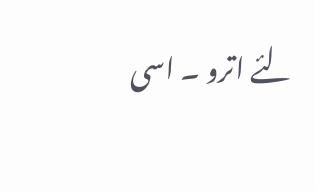لئے اترو ۔ اسی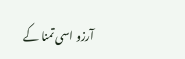آرزو اسی تمنا کے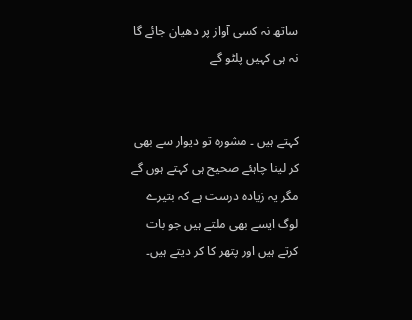ساتھ نہ کسی آواز پر دھیان جائے گا نہ ہی کہیں پلٹو گے


کہتے ہیں ۔ مشورہ تو دیوار سے بھی کر لینا چاہئے صحیح ہی کہتے ہوں گے مگر یہ زیادہ درست ہے کہ بتیرے لوگ ایسے بھی ملتے ہیں جو بات کرتے ہیں اور پتھر کا کر دیتے ہیں۔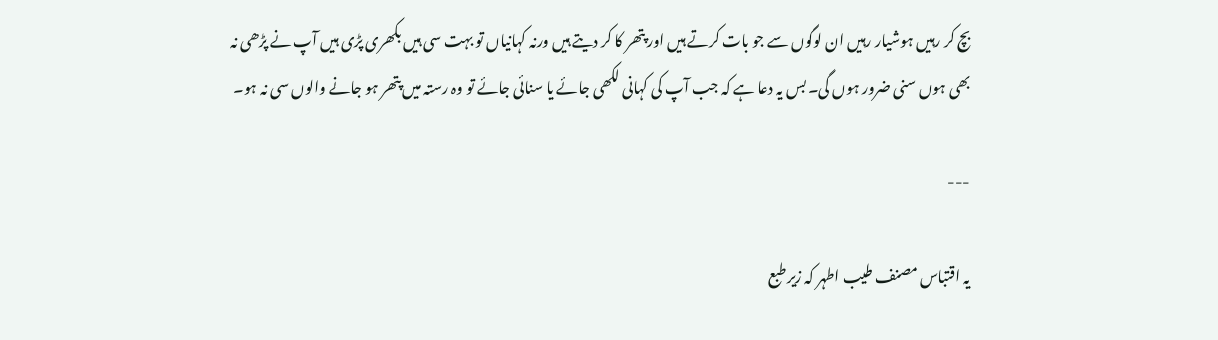بچ کر رہیں ہوشیار رہیں ان لوگوں سے جو بات کرتے ہیں اور پتھر کا کر دیتے ہیں ورنہ کہانیاں تو بہت سی ہیں بکھری پڑی ہیں آپ نے پڑھی نہ بھی ہوں سنی ضرور ہوں گی۔ بس یہ دعا ہے کہ جب آپ کی کہانی لکھی جائے یا سنائی جائے تو وہ رستہ میں پتھر ہو جانے والوں سی نہ ہو۔

---

یہ اقتباس مصنف طیب اطہر کہ زیر طبع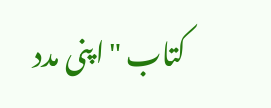کتاب "اپنی مدد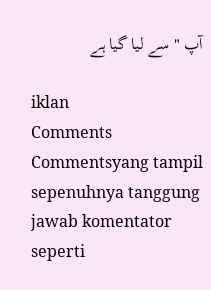آپ " سے لیا گیا ہے

iklan
Comments
Commentsyang tampil sepenuhnya tanggung jawab komentator seperti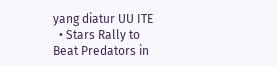yang diatur UU ITE
  • Stars Rally to Beat Predators in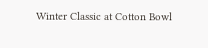Winter Classic at Cotton Bowl